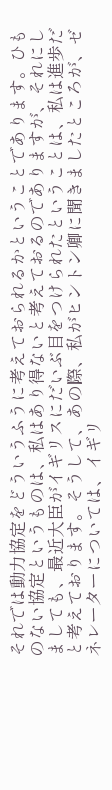それでは動力協定をどういうふうに考えておられるかということであります。ひものない協定というものは、私はあり得ないと考えておるのでありますが、それにしましても、最近大臣がイギリスにだいぶ目をつけられたということは、私は進歩だと考えております。そうして、あの際、私がヒントン卿に聞きましたところが、ゼネレーターについては、イギリ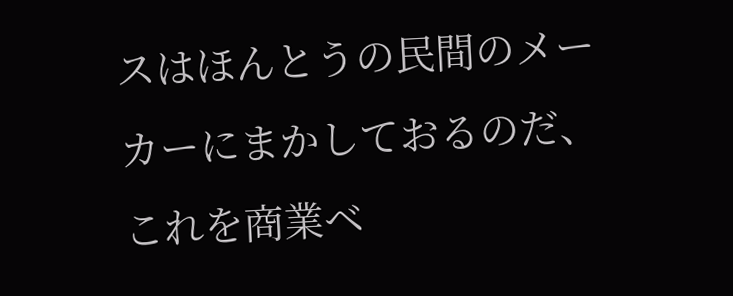スはほんとうの民間のメーカーにまかしておるのだ、これを商業ベ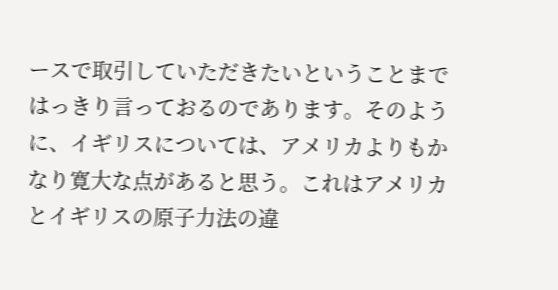ースで取引していただきたいということまではっきり言っておるのであります。そのように、イギリスについては、アメリカよりもかなり寛大な点があると思う。これはアメリカとイギリスの原子力法の違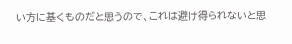い方に基くものだと思うので、これは避け得られないと思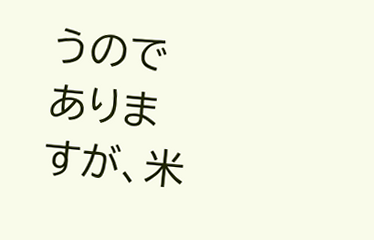うのでありますが、米